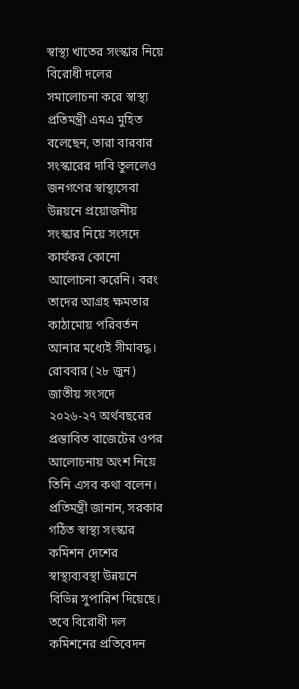স্বাস্থ্য খাতের সংস্কার নিয়ে বিরোধী দলের সমালোচনা করে স্বাস্থ্য প্রতিমন্ত্রী এমএ মুহিত বলেছেন, তারা বারবার সংস্কারের দাবি তুললেও জনগণের স্বাস্থ্যসেবা উন্নয়নে প্রয়োজনীয় সংস্কার নিয়ে সংসদে কার্যকর কোনো আলোচনা করেনি। বরং তাদের আগ্রহ ক্ষমতার কাঠামোয় পরিবর্তন আনার মধ্যেই সীমাবদ্ধ। রোববার (২৮ জুন) জাতীয় সংসদে ২০২৬-২৭ অর্থবছরের প্রস্তাবিত বাজেটের ওপর আলোচনায় অংশ নিয়ে তিনি এসব কথা বলেন।
প্রতিমন্ত্রী জানান, সরকার গঠিত স্বাস্থ্য সংস্কার কমিশন দেশের স্বাস্থ্যব্যবস্থা উন্নয়নে বিভিন্ন সুপারিশ দিয়েছে। তবে বিরোধী দল কমিশনের প্রতিবেদন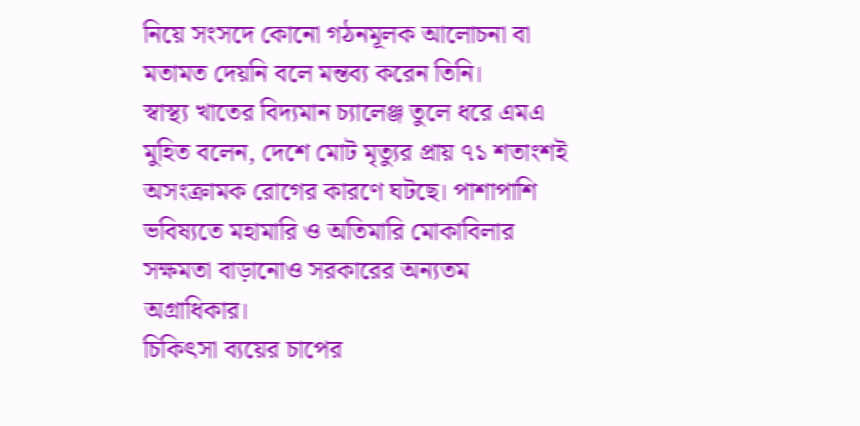নিয়ে সংসদে কোনো গঠনমূলক আলোচনা বা মতামত দেয়নি বলে মন্তব্য করেন তিনি।
স্বাস্থ্য খাতের বিদ্যমান চ্যালেঞ্জ তুলে ধরে এমএ মুহিত বলেন, দেশে মোট মৃত্যুর প্রায় ৭১ শতাংশই অসংক্রামক রোগের কারণে ঘটছে। পাশাপাশি ভবিষ্যতে মহামারি ও অতিমারি মোকাবিলার সক্ষমতা বাড়ানোও সরকারের অন্যতম অগ্রাধিকার।
চিকিৎসা ব্যয়ের চাপের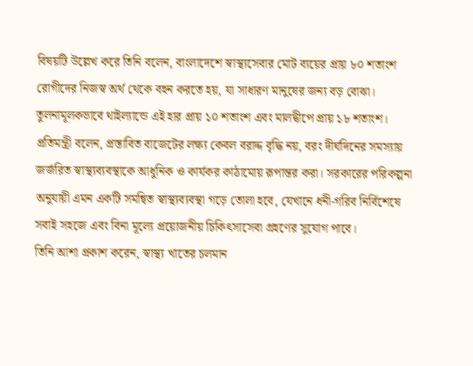বিষয়টি উল্লেখ করে তিনি বলেন, বাংলাদেশে স্বাস্থ্যসেবার মোট ব্যয়ের প্রায় ৮০ শতাংশ রোগীদের নিজস্ব অর্থ থেকে বহন করতে হয়, যা সাধারণ মানুষের জন্য বড় বোঝা। তুলনামূলকভাবে থাইল্যান্ডে এই হার প্রায় ১০ শতাংশ এবং মালদ্বীপে প্রায় ১৮ শতাংশ।
প্রতিমন্ত্রী বলেন, প্রস্তাবিত বাজেটের লক্ষ্য কেবল বরাদ্দ বৃদ্ধি নয়, বরং দীর্ঘদিনের সমস্যায় জর্জরিত স্বাস্থ্যব্যবস্থাকে আধুনিক ও কার্যকর কাঠামোয় রূপান্তর করা। সরকারের পরিকল্পনা অনুযায়ী এমন একটি সমন্বিত স্বাস্থ্যব্যবস্থা গড়ে তোলা হবে, যেখানে ধনী-গরিব নির্বিশেষে সবাই সহজে এবং বিনা মূল্যে প্রয়োজনীয় চিকিৎসাসেবা গ্রহণের সুযোগ পাবে।
তিনি আশা প্রকাশ করেন, স্বাস্থ্য খাতের চলমান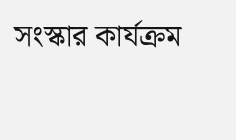সংস্কার কার্যক্রম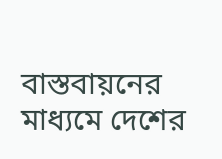বাস্তবায়নের মাধ্যমে দেশের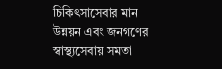চিকিৎসাসেবার মান উন্নয়ন এবং জনগণের স্বাস্থ্যসেবায় সমতা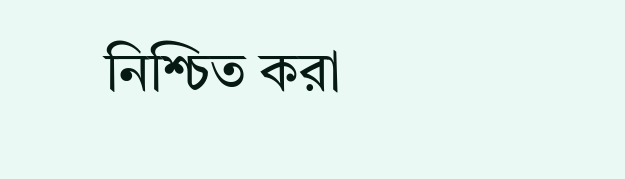নিশ্চিত করা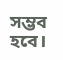সম্ভব হবে।